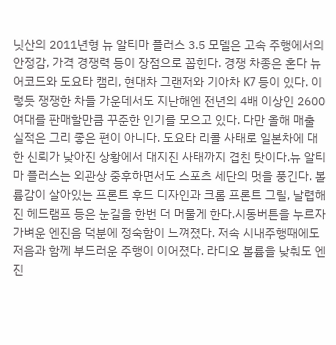닛산의 2011년형 뉴 알티마 플러스 3.5 모델은 고속 주행에서의 안정감, 가격 경쟁력 등이 장점으로 꼽힌다. 경쟁 차종은 혼다 뉴 어코드와 도요타 캠리, 현대차 그랜저와 기아차 K7 등이 있다. 이렇듯 쟁쟁한 차들 가운데서도 지난해엔 전년의 4배 이상인 2600여대를 판매할만큼 꾸준한 인기를 모으고 있다. 다만 올해 매출 실적은 그리 좋은 편이 아니다. 도요타 리콜 사태로 일본차에 대한 신뢰가 낮아진 상황에서 대지진 사태까지 겹친 탓이다.뉴 알티마 플러스는 외관상 중후하면서도 스포츠 세단의 멋을 풍긴다. 볼륨감이 살아있는 프론트 후드 디자인과 크롬 프론트 그릴, 날렵해진 헤드램프 등은 눈길을 한번 더 머물게 한다.시동버튼을 누르자 가벼운 엔진음 덕분에 정숙함이 느껴졌다. 저속 시내주행때에도 저음과 함께 부드러운 주행이 이어졌다. 라디오 볼륨을 낮춰도 엔진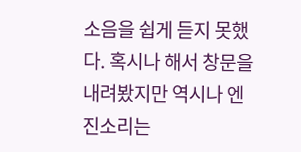소음을 쉽게 듣지 못했다. 혹시나 해서 창문을 내려봤지만 역시나 엔진소리는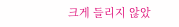크게 들리지 않았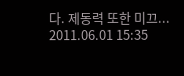다. 제동력 또한 미끄...
2011.06.01 15:35